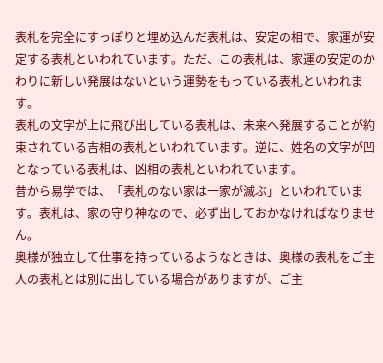表札を完全にすっぽりと埋め込んだ表札は、安定の相で、家運が安定する表札といわれています。ただ、この表札は、家運の安定のかわりに新しい発展はないという運勢をもっている表札といわれます。
表札の文字が上に飛び出している表札は、未来へ発展することが約束されている吉相の表札といわれています。逆に、姓名の文字が凹となっている表札は、凶相の表札といわれています。
昔から易学では、「表札のない家は一家が滅ぶ」といわれています。表札は、家の守り神なので、必ず出しておかなければなりません。
奥様が独立して仕事を持っているようなときは、奥様の表札をご主人の表札とは別に出している場合がありますが、ご主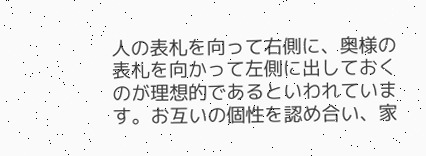人の表札を向って右側に、奥様の表札を向かって左側に出しておくのが理想的であるといわれています。お互いの個性を認め合い、家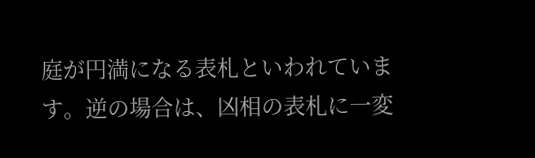庭が円満になる表札といわれています。逆の場合は、凶相の表札に一変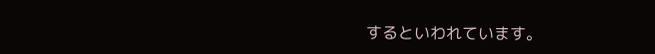するといわれています。